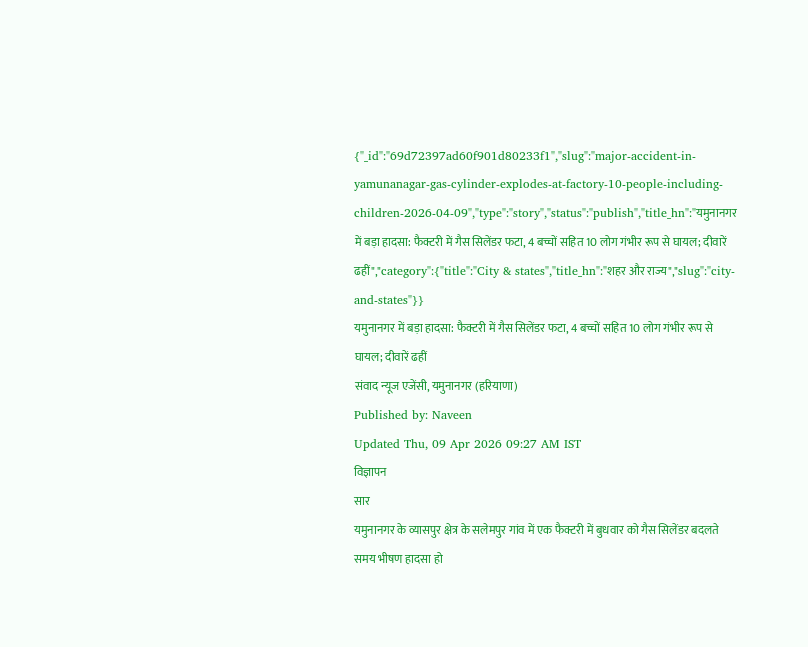{"_id":"69d72397ad60f901d80233f1","slug":"major-accident-in-yamunanagar-gas-cylinder-explodes-at-factory-10-people-including-children-2026-04-09","type":"story","status":"publish","title_hn":"यमुनानगर में बड़ा हादसा: फैक्टरी में गैस सिलेंडर फटा, 4 बच्चों सहित 10 लोग गंभीर रूप से घायल; दीवारें ढहीं","category":{"title":"City & states","title_hn":"शहर और राज्य","slug":"city-and-states"}}
यमुनानगर में बड़ा हादसा: फैक्टरी में गैस सिलेंडर फटा, 4 बच्चों सहित 10 लोग गंभीर रूप से घायल; दीवारें ढहीं
संवाद न्यूज एजेंसी, यमुनानगर (हरियाणा)
Published by: Naveen
Updated Thu, 09 Apr 2026 09:27 AM IST
विज्ञापन
सार
यमुनानगर के व्यासपुर क्षेत्र के सलेमपुर गांव में एक फैक्टरी में बुधवार को गैस सिलेंडर बदलते समय भीषण हादसा हो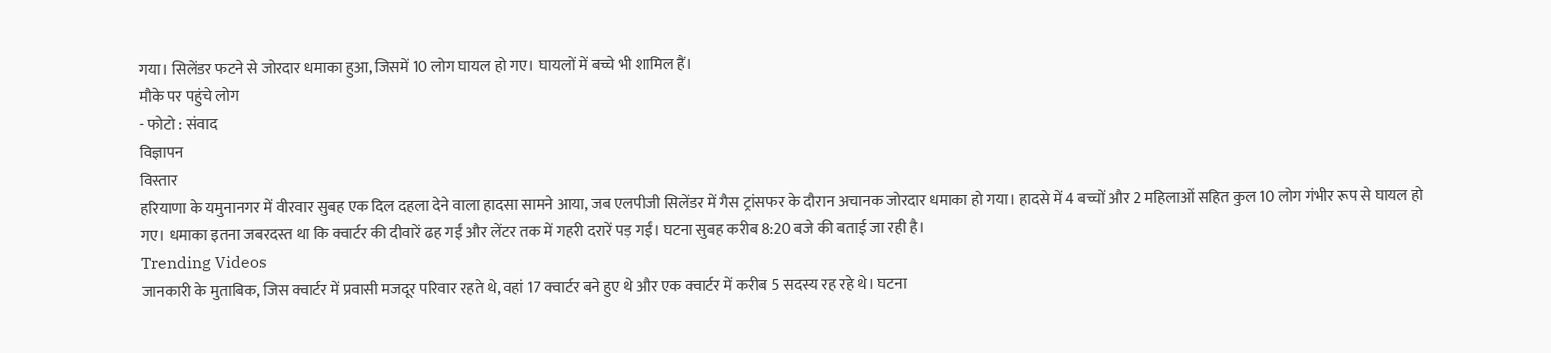गया। सिलेंडर फटने से जोरदार धमाका हुआ, जिसमें 10 लोग घायल हो गए। घायलों में बच्चे भी शामिल हैं।
मौके पर पहुंचे लोग
- फोटो : संवाद
विज्ञापन
विस्तार
हरियाणा के यमुनानगर में वीरवार सुबह एक दिल दहला देने वाला हादसा सामने आया, जब एलपीजी सिलेंडर में गैस ट्रांसफर के दौरान अचानक जोरदार धमाका हो गया। हादसे में 4 बच्चों और 2 महिलाओं सहित कुल 10 लोग गंभीर रूप से घायल हो गए। धमाका इतना जबरदस्त था कि क्वार्टर की दीवारें ढह गईं और लेंटर तक में गहरी दरारें पड़ गईं। घटना सुबह करीब 8:20 बजे की बताई जा रही है।
Trending Videos
जानकारी के मुताबिक, जिस क्वार्टर में प्रवासी मजदूर परिवार रहते थे, वहां 17 क्वार्टर बने हुए थे और एक क्वार्टर में करीब 5 सदस्य रह रहे थे। घटना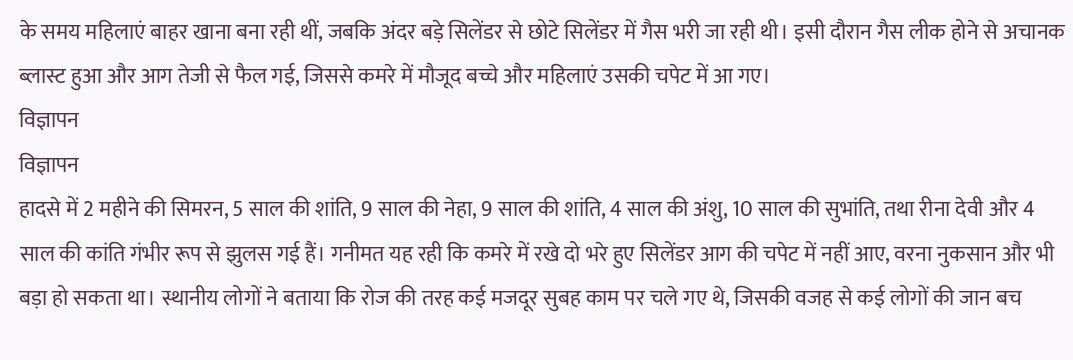के समय महिलाएं बाहर खाना बना रही थीं, जबकि अंदर बड़े सिलेंडर से छोटे सिलेंडर में गैस भरी जा रही थी। इसी दौरान गैस लीक होने से अचानक ब्लास्ट हुआ और आग तेजी से फैल गई, जिससे कमरे में मौजूद बच्चे और महिलाएं उसकी चपेट में आ गए।
विज्ञापन
विज्ञापन
हादसे में 2 महीने की सिमरन, 5 साल की शांति, 9 साल की नेहा, 9 साल की शांति, 4 साल की अंशु, 10 साल की सुभांति, तथा रीना देवी और 4 साल की कांति गंभीर रूप से झुलस गई हैं। गनीमत यह रही कि कमरे में रखे दो भरे हुए सिलेंडर आग की चपेट में नहीं आए, वरना नुकसान और भी बड़ा हो सकता था। स्थानीय लोगों ने बताया कि रोज की तरह कई मजदूर सुबह काम पर चले गए थे, जिसकी वजह से कई लोगों की जान बच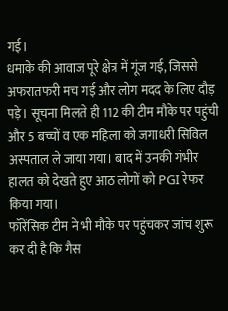गई।
धमाके की आवाज पूरे क्षेत्र में गूंज गई, जिससे अफरातफरी मच गई और लोग मदद के लिए दौड़ पड़े। सूचना मिलते ही 112 की टीम मौके पर पहुंची और 5 बच्चों व एक महिला को जगाधरी सिविल अस्पताल ले जाया गया। बाद में उनकी गंभीर हालत को देखते हुए आठ लोगों को PGI रेफर किया गया।
फॉरेंसिक टीम ने भी मौके पर पहुंचकर जांच शुरू कर दी है कि गैस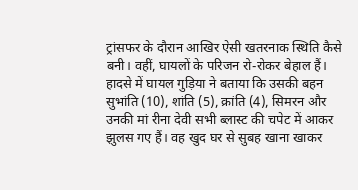ट्रांसफर के दौरान आखिर ऐसी खतरनाक स्थिति कैसे बनी। वहीं, घायलों के परिजन रो-रोकर बेहाल हैं। हादसे में घायल गुड़िया ने बताया कि उसकी बहन सुभांति (10), शांति (5), क्रांति (4), सिमरन और उनकी मां रीना देवी सभी ब्लास्ट की चपेट में आकर झुलस गए हैं। वह खुद घर से सुबह खाना खाकर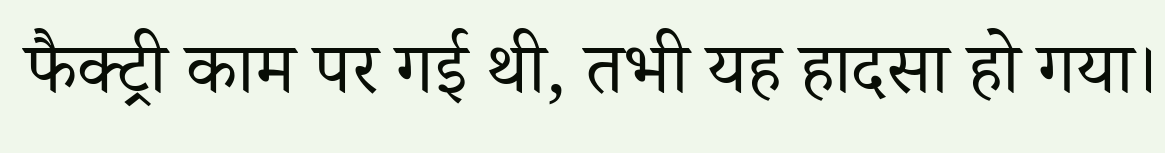फैक्ट्री काम पर गई थी, तभी यह हादसा हो गया।